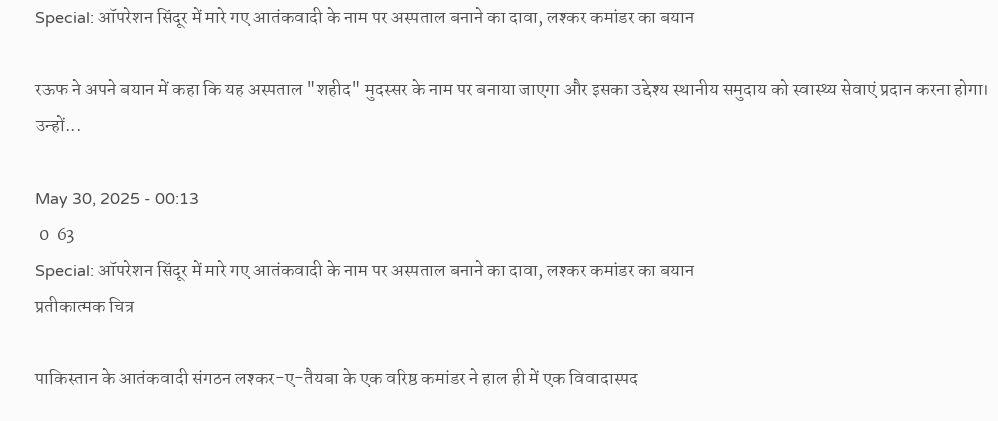Special: ऑपरेशन सिंदूर में मारे गए आतंकवादी के नाम पर अस्पताल बनाने का दावा, लश्कर कमांडर का बयान

रऊफ ने अपने बयान में कहा कि यह अस्पताल "शहीद" मुदस्सर के नाम पर बनाया जाएगा और इसका उद्देश्य स्थानीय समुदाय को स्वास्थ्य सेवाएं प्रदान करना होगा। उन्हों...

May 30, 2025 - 00:13
 0  63
Special: ऑपरेशन सिंदूर में मारे गए आतंकवादी के नाम पर अस्पताल बनाने का दावा, लश्कर कमांडर का बयान
प्रतीकात्मक चित्र

पाकिस्तान के आतंकवादी संगठन लश्कर-ए-तैयबा के एक वरिष्ठ कमांडर ने हाल ही में एक विवादास्पद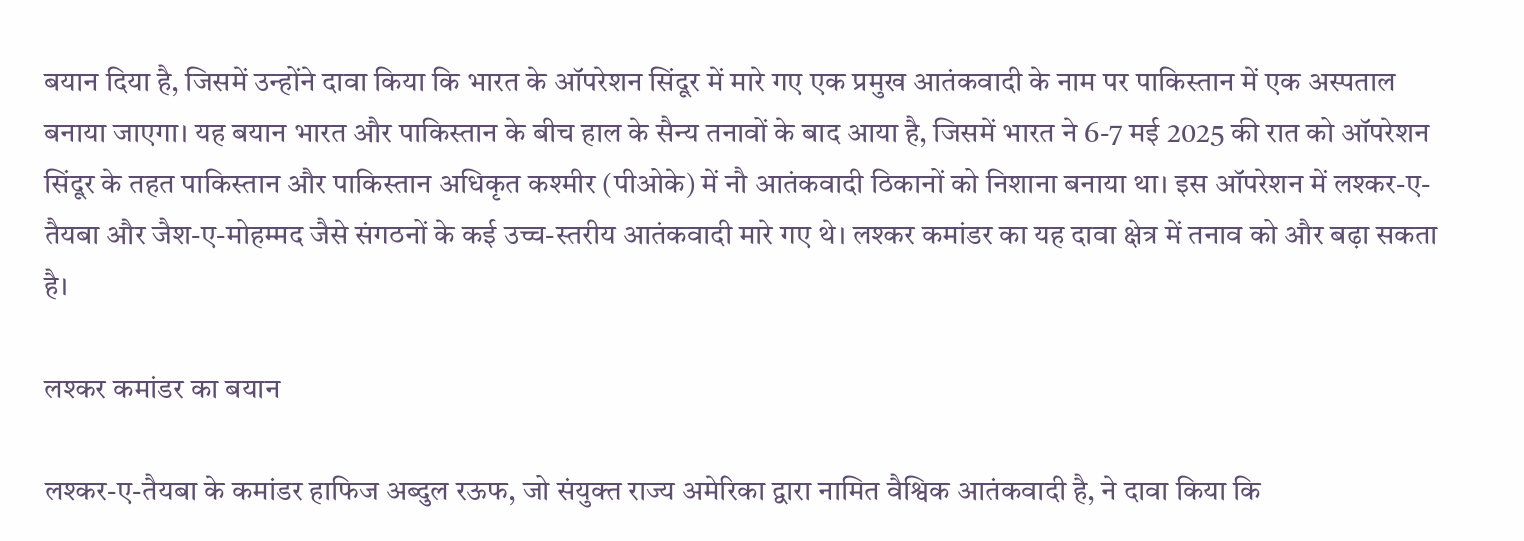बयान दिया है, जिसमें उन्होंने दावा किया कि भारत के ऑपरेशन सिंदूर में मारे गए एक प्रमुख आतंकवादी के नाम पर पाकिस्तान में एक अस्पताल बनाया जाएगा। यह बयान भारत और पाकिस्तान के बीच हाल के सैन्य तनावों के बाद आया है, जिसमें भारत ने 6-7 मई 2025 की रात को ऑपरेशन सिंदूर के तहत पाकिस्तान और पाकिस्तान अधिकृत कश्मीर (पीओके) में नौ आतंकवादी ठिकानों को निशाना बनाया था। इस ऑपरेशन में लश्कर-ए-तैयबा और जैश-ए-मोहम्मद जैसे संगठनों के कई उच्च-स्तरीय आतंकवादी मारे गए थे। लश्कर कमांडर का यह दावा क्षेत्र में तनाव को और बढ़ा सकता है।

लश्कर कमांडर का बयान

लश्कर-ए-तैयबा के कमांडर हाफिज अब्दुल रऊफ, जो संयुक्त राज्य अमेरिका द्वारा नामित वैश्विक आतंकवादी है, ने दावा किया कि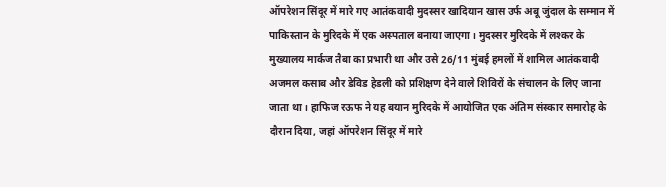ऑपरेशन सिंदूर में मारे गए आतंकवादी मुदस्सर खादियान खास उर्फ अबू जुंदाल के सम्मान में पाकिस्तान के मुरिदके में एक अस्पताल बनाया जाएगा। मुदस्सर मुरिदके में लश्कर के मुख्यालय मार्कज तैबा का प्रभारी था और उसे 26/11 मुंबई हमलों में शामिल आतंकवादी अजमल कसाब और डेविड हेडली को प्रशिक्षण देने वाले शिविरों के संचालन के लिए जाना जाता था। हाफिज रऊफ ने यह बयान मुरिदके में आयोजित एक अंतिम संस्कार समारोह के दौरान दिया, जहां ऑपरेशन सिंदूर में मारे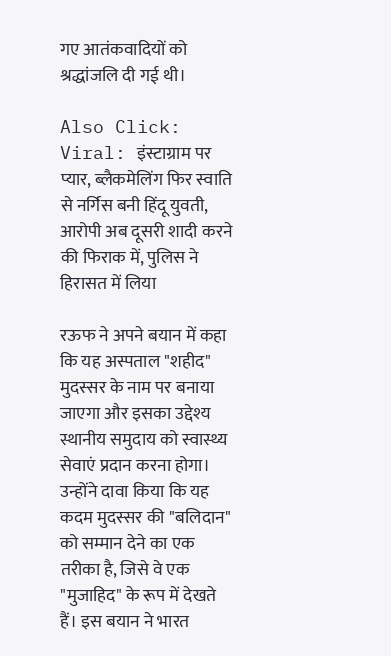गए आतंकवादियों को श्रद्धांजलि दी गई थी।

Also Click: Viral: इंस्टाग्राम पर प्यार, ब्लैकमेलिंग फिर स्वाति से नर्गिस बनी हिंदू युवती, आरोपी अब दूसरी शादी करने की फिराक में, पुलिस ने हिरासत में लिया

रऊफ ने अपने बयान में कहा कि यह अस्पताल "शहीद" मुदस्सर के नाम पर बनाया जाएगा और इसका उद्देश्य स्थानीय समुदाय को स्वास्थ्य सेवाएं प्रदान करना होगा। उन्होंने दावा किया कि यह कदम मुदस्सर की "बलिदान" को सम्मान देने का एक तरीका है, जिसे वे एक "मुजाहिद" के रूप में देखते हैं। इस बयान ने भारत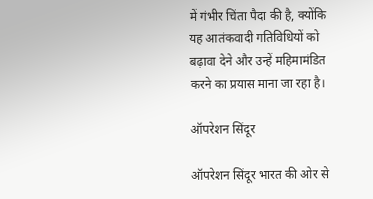में गंभीर चिंता पैदा की है, क्योंकि यह आतंकवादी गतिविधियों को बढ़ावा देने और उन्हें महिमामंडित करने का प्रयास माना जा रहा है।

ऑपरेशन सिंदूर

ऑपरेशन सिंदूर भारत की ओर से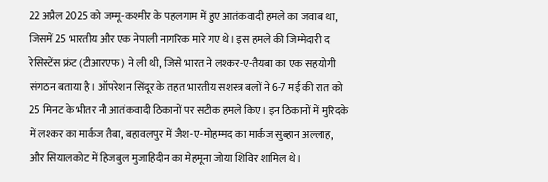22 अप्रैल 2025 को जम्मू-कश्मीर के पहलगाम में हुए आतंकवादी हमले का जवाब था, जिसमें 25 भारतीय और एक नेपाली नागरिक मारे गए थे। इस हमले की जिम्मेदारी द रेसिस्टेंस फ्रंट (टीआरएफ) ने ली थी, जिसे भारत ने लश्कर-ए-तैयबा का एक सहयोगी संगठन बताया है। ऑपरेशन सिंदूर के तहत भारतीय सशस्त्र बलों ने 6-7 मई की रात को 25 मिनट के भीतर नौ आतंकवादी ठिकानों पर सटीक हमले किए। इन ठिकानों में मुरिदके में लश्कर का मार्कज तैबा, बहावलपुर में जैश-ए-मोहम्मद का मार्कज सुब्हान अल्लाह, और सियालकोट में हिजबुल मुजाहिदीन का मेहमूना जोया शिविर शामिल थे।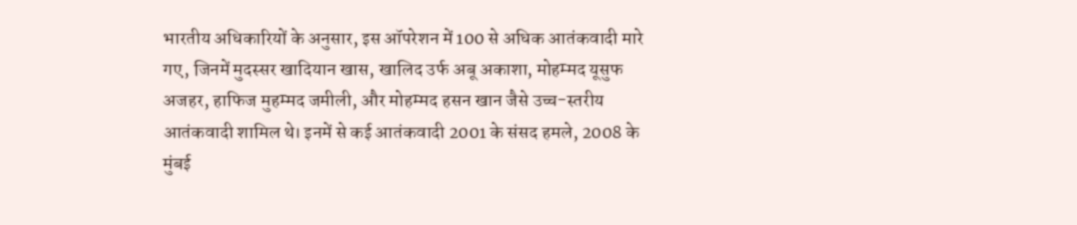भारतीय अधिकारियों के अनुसार, इस ऑपरेशन में 100 से अधिक आतंकवादी मारे गए, जिनमें मुदस्सर खादियान खास, खालिद उर्फ अबू अकाशा, मोहम्मद यूसुफ अजहर, हाफिज मुहम्मद जमीली, और मोहम्मद हसन खान जैसे उच्च-स्तरीय आतंकवादी शामिल थे। इनमें से कई आतंकवादी 2001 के संसद हमले, 2008 के मुंबई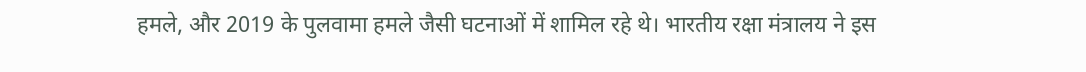हमले, और 2019 के पुलवामा हमले जैसी घटनाओं में शामिल रहे थे। भारतीय रक्षा मंत्रालय ने इस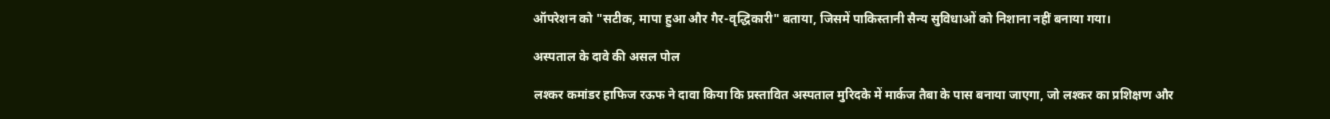ऑपरेशन को "सटीक, मापा हुआ और गैर-वृद्धिकारी" बताया, जिसमें पाकिस्तानी सैन्य सुविधाओं को निशाना नहीं बनाया गया।

अस्पताल के दावे की असल पोल

लश्कर कमांडर हाफिज रऊफ ने दावा किया कि प्रस्तावित अस्पताल मुरिदके में मार्कज तैबा के पास बनाया जाएगा, जो लश्कर का प्रशिक्षण और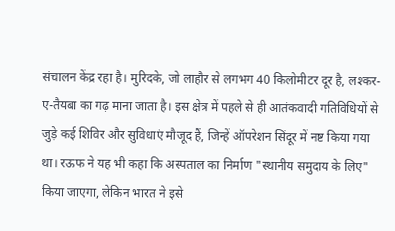संचालन केंद्र रहा है। मुरिदके, जो लाहौर से लगभग 40 किलोमीटर दूर है, लश्कर-ए-तैयबा का गढ़ माना जाता है। इस क्षेत्र में पहले से ही आतंकवादी गतिविधियों से जुड़े कई शिविर और सुविधाएं मौजूद हैं, जिन्हें ऑपरेशन सिंदूर में नष्ट किया गया था। रऊफ ने यह भी कहा कि अस्पताल का निर्माण "स्थानीय समुदाय के लिए" किया जाएगा, लेकिन भारत ने इसे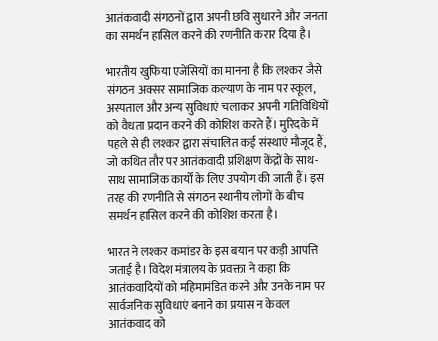आतंकवादी संगठनों द्वारा अपनी छवि सुधारने और जनता का समर्थन हासिल करने की रणनीति करार दिया है।

भारतीय खुफिया एजेंसियों का मानना है कि लश्कर जैसे संगठन अक्सर सामाजिक कल्याण के नाम पर स्कूल, अस्पताल और अन्य सुविधाएं चलाकर अपनी गतिविधियों को वैधता प्रदान करने की कोशिश करते हैं। मुरिदके में पहले से ही लश्कर द्वारा संचालित कई संस्थाएं मौजूद हैं, जो कथित तौर पर आतंकवादी प्रशिक्षण केंद्रों के साथ-साथ सामाजिक कार्यों के लिए उपयोग की जाती हैं। इस तरह की रणनीति से संगठन स्थानीय लोगों के बीच समर्थन हासिल करने की कोशिश करता है।

भारत ने लश्कर कमांडर के इस बयान पर कड़ी आपत्ति जताई है। विदेश मंत्रालय के प्रवक्ता ने कहा कि आतंकवादियों को महिमामंडित करने और उनके नाम पर सार्वजनिक सुविधाएं बनाने का प्रयास न केवल आतंकवाद को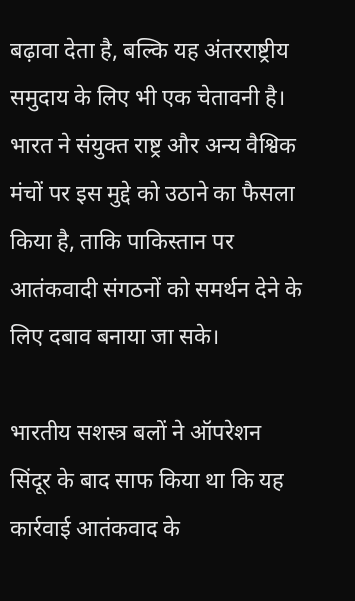बढ़ावा देता है, बल्कि यह अंतरराष्ट्रीय समुदाय के लिए भी एक चेतावनी है। भारत ने संयुक्त राष्ट्र और अन्य वैश्विक मंचों पर इस मुद्दे को उठाने का फैसला किया है, ताकि पाकिस्तान पर आतंकवादी संगठनों को समर्थन देने के लिए दबाव बनाया जा सके।

भारतीय सशस्त्र बलों ने ऑपरेशन सिंदूर के बाद साफ किया था कि यह कार्रवाई आतंकवाद के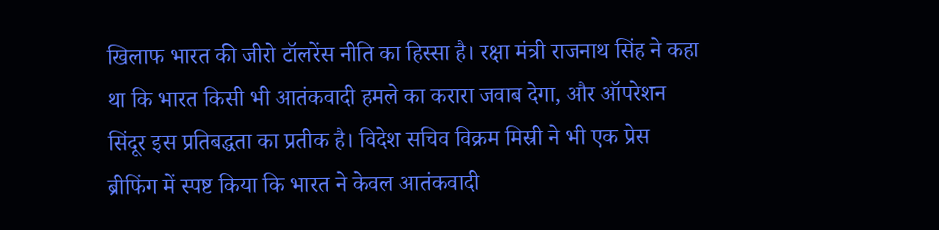खिलाफ भारत की जीरो टॉलरेंस नीति का हिस्सा है। रक्षा मंत्री राजनाथ सिंह ने कहा था कि भारत किसी भी आतंकवादी हमले का करारा जवाब देगा, और ऑपरेशन सिंदूर इस प्रतिबद्धता का प्रतीक है। विदेश सचिव विक्रम मिस्री ने भी एक प्रेस ब्रीफिंग में स्पष्ट किया कि भारत ने केवल आतंकवादी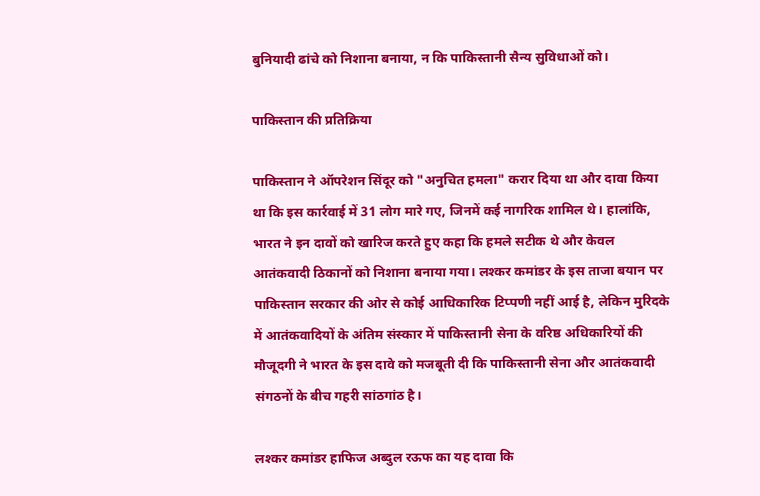बुनियादी ढांचे को निशाना बनाया, न कि पाकिस्तानी सैन्य सुविधाओं को।

पाकिस्तान की प्रतिक्रिया

पाकिस्तान ने ऑपरेशन सिंदूर को "अनुचित हमला" करार दिया था और दावा किया था कि इस कार्रवाई में 31 लोग मारे गए, जिनमें कई नागरिक शामिल थे। हालांकि, भारत ने इन दावों को खारिज करते हुए कहा कि हमले सटीक थे और केवल आतंकवादी ठिकानों को निशाना बनाया गया। लश्कर कमांडर के इस ताजा बयान पर पाकिस्तान सरकार की ओर से कोई आधिकारिक टिप्पणी नहीं आई है, लेकिन मुरिदके में आतंकवादियों के अंतिम संस्कार में पाकिस्तानी सेना के वरिष्ठ अधिकारियों की मौजूदगी ने भारत के इस दावे को मजबूती दी कि पाकिस्तानी सेना और आतंकवादी संगठनों के बीच गहरी सांठगांठ है।

लश्कर कमांडर हाफिज अब्दुल रऊफ का यह दावा कि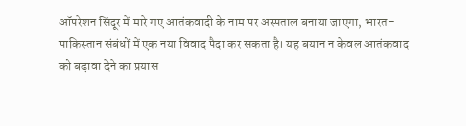ऑपरेशन सिंदूर में मारे गए आतंकवादी के नाम पर अस्पताल बनाया जाएगा, भारत-पाकिस्तान संबंधों में एक नया विवाद पैदा कर सकता है। यह बयान न केवल आतंकवाद को बढ़ावा देने का प्रयास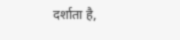दर्शाता है,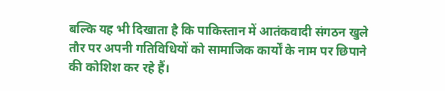बल्कि यह भी दिखाता है कि पाकिस्तान में आतंकवादी संगठन खुले तौर पर अपनी गतिविधियों को सामाजिक कार्यों के नाम पर छिपाने की कोशिश कर रहे हैं।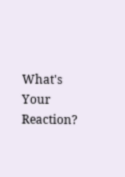What's Your Reaction?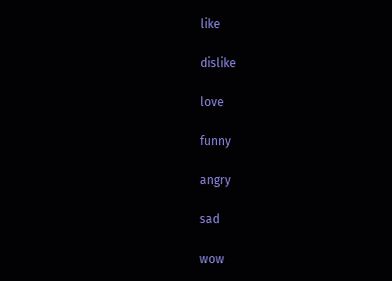like

dislike

love

funny

angry

sad

wow